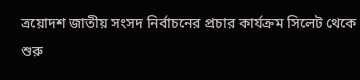ত্রয়োদশ জাতীয় সংসদ নির্বাচনের প্রচার কার্যক্রম সিলেট থেকে শুরু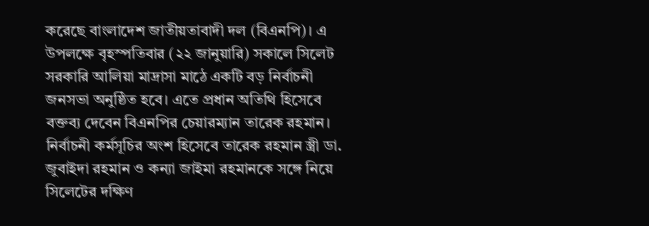করেছে বাংলাদেশ জাতীয়তাবাদী দল (বিএনপি)। এ উপলক্ষে বৃহস্পতিবার (২২ জানুয়ারি) সকালে সিলেট সরকারি আলিয়া মাদ্রাসা মাঠে একটি বড় নির্বাচনী জনসভা অনুষ্ঠিত হবে। এতে প্রধান অতিথি হিসেবে বক্তব্য দেবেন বিএনপির চেয়ারম্যান তারেক রহমান।
নির্বাচনী কর্মসূচির অংশ হিসেবে তারেক রহমান স্ত্রী ডা. জুবাইদা রহমান ও কন্যা জাইমা রহমানকে সঙ্গে নিয়ে সিলেটের দক্ষিণ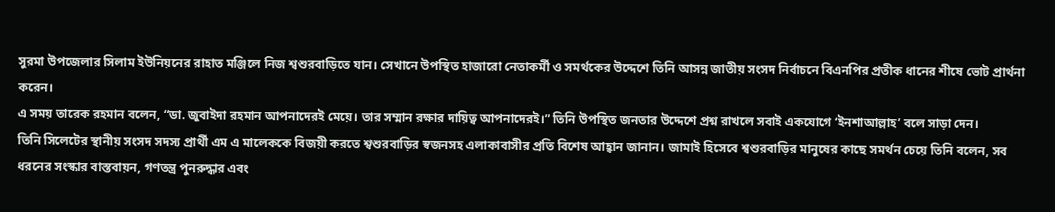সুরমা উপজেলার সিলাম ইউনিয়নের রাহাত মঞ্জিলে নিজ শ্বশুরবাড়িতে যান। সেখানে উপস্থিত হাজারো নেতাকর্মী ও সমর্থকের উদ্দেশে তিনি আসন্ন জাতীয় সংসদ নির্বাচনে বিএনপির প্রতীক ধানের শীষে ভোট প্রার্থনা করেন।
এ সময় তারেক রহমান বলেন, “ডা. জুবাইদা রহমান আপনাদেরই মেয়ে। তার সম্মান রক্ষার দায়িত্ব আপনাদেরই।” তিনি উপস্থিত জনতার উদ্দেশে প্রশ্ন রাখলে সবাই একযোগে ‘ইনশাআল্লাহ’ বলে সাড়া দেন।
তিনি সিলেটের স্থানীয় সংসদ সদস্য প্রার্থী এম এ মালেককে বিজয়ী করতে শ্বশুরবাড়ির স্বজনসহ এলাকাবাসীর প্রতি বিশেষ আহ্বান জানান। জামাই হিসেবে শ্বশুরবাড়ির মানুষের কাছে সমর্থন চেয়ে তিনি বলেন, সব ধরনের সংস্কার বাস্তবায়ন, গণতন্ত্র পুনরুদ্ধার এবং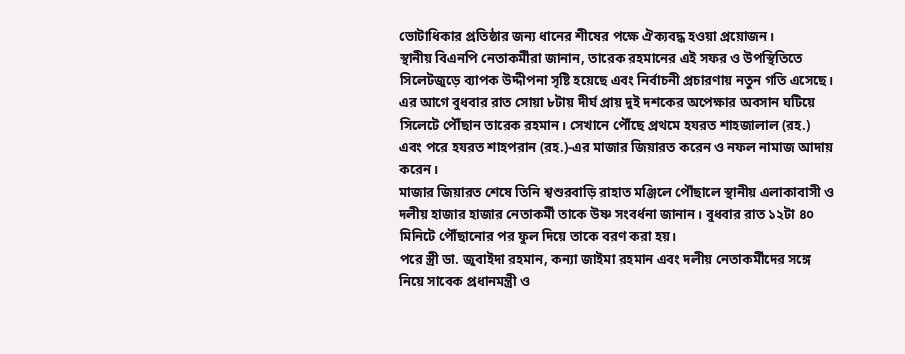ভোটাধিকার প্রতিষ্ঠার জন্য ধানের শীষের পক্ষে ঐক্যবদ্ধ হওয়া প্রয়োজন।
স্থানীয় বিএনপি নেতাকর্মীরা জানান, তারেক রহমানের এই সফর ও উপস্থিতিতে সিলেটজুড়ে ব্যাপক উদ্দীপনা সৃষ্টি হয়েছে এবং নির্বাচনী প্রচারণায় নতুন গতি এসেছে।
এর আগে বুধবার রাত সোয়া ৮টায় দীর্ঘ প্রায় দুই দশকের অপেক্ষার অবসান ঘটিয়ে সিলেটে পৌঁছান তারেক রহমান। সেখানে পৌঁছে প্রথমে হযরত শাহজালাল (রহ.) এবং পরে হযরত শাহপরান (রহ.)-এর মাজার জিয়ারত করেন ও নফল নামাজ আদায় করেন।
মাজার জিয়ারত শেষে তিনি শ্বশুরবাড়ি রাহাত মঞ্জিলে পৌঁছালে স্থানীয় এলাকাবাসী ও দলীয় হাজার হাজার নেতাকর্মী তাকে উষ্ণ সংবর্ধনা জানান। বুধবার রাত ১২টা ৪০ মিনিটে পৌঁছানোর পর ফুল দিয়ে তাকে বরণ করা হয়।
পরে স্ত্রী ডা. জুবাইদা রহমান, কন্যা জাইমা রহমান এবং দলীয় নেতাকর্মীদের সঙ্গে নিয়ে সাবেক প্রধানমন্ত্রী ও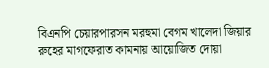বিএনপি চেয়ারপারসন মরহুমা বেগম খালেদা জিয়ার রুহের মাগফেরাত কামনায় আয়োজিত দোয়া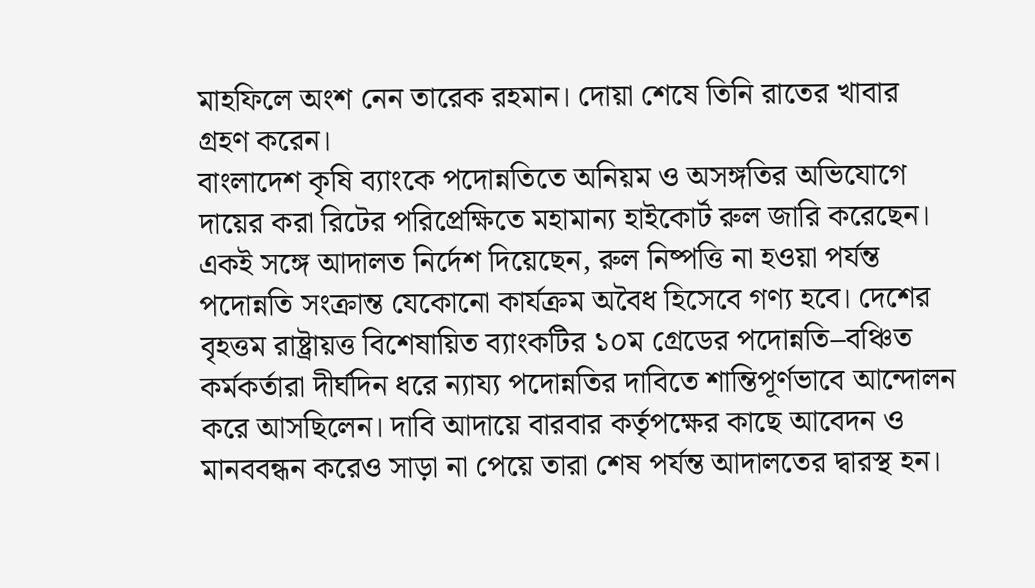মাহফিলে অংশ নেন তারেক রহমান। দোয়া শেষে তিনি রাতের খাবার গ্রহণ করেন।
বাংলাদেশ কৃষি ব্যাংকে পদোন্নতিতে অনিয়ম ও অসঙ্গতির অভিযোগে দায়ের করা রিটের পরিপ্রেক্ষিতে মহামান্য হাইকোর্ট রুল জারি করেছেন। একই সঙ্গে আদালত নির্দেশ দিয়েছেন, রুল নিষ্পত্তি না হওয়া পর্যন্ত পদোন্নতি সংক্রান্ত যেকোনো কার্যক্রম অবৈধ হিসেবে গণ্য হবে। দেশের বৃহত্তম রাষ্ট্রায়ত্ত বিশেষায়িত ব্যাংকটির ১০ম গ্রেডের পদোন্নতি–বঞ্চিত কর্মকর্তারা দীর্ঘদিন ধরে ন্যায্য পদোন্নতির দাবিতে শান্তিপূর্ণভাবে আন্দোলন করে আসছিলেন। দাবি আদায়ে বারবার কর্তৃপক্ষের কাছে আবেদন ও মানববন্ধন করেও সাড়া না পেয়ে তারা শেষ পর্যন্ত আদালতের দ্বারস্থ হন।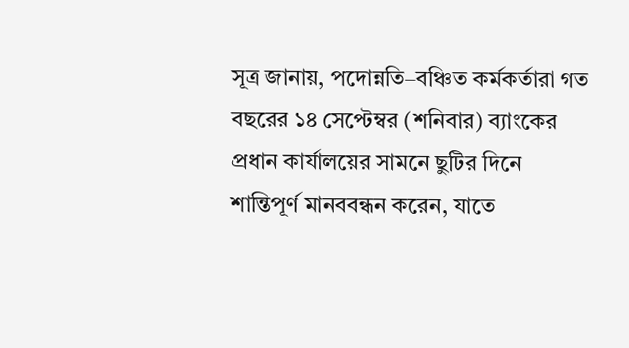সূত্র জানায়, পদোন্নতি–বঞ্চিত কর্মকর্তারা গত বছরের ১৪ সেপ্টেম্বর (শনিবার) ব্যাংকের প্রধান কার্যালয়ের সামনে ছুটির দিনে শান্তিপূর্ণ মানববন্ধন করেন, যাতে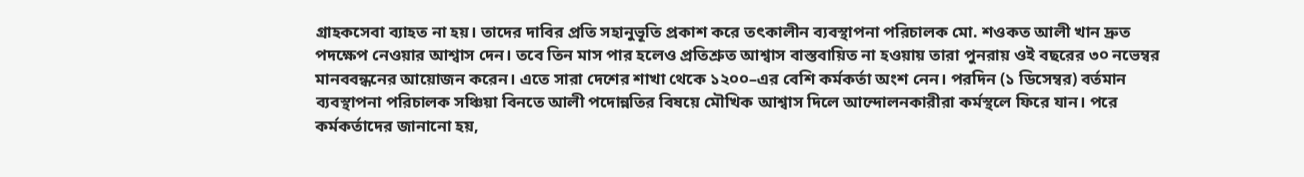গ্রাহকসেবা ব্যাহত না হয়। তাদের দাবির প্রতি সহানুভূতি প্রকাশ করে তৎকালীন ব্যবস্থাপনা পরিচালক মো. শওকত আলী খান দ্রুত পদক্ষেপ নেওয়ার আশ্বাস দেন। তবে তিন মাস পার হলেও প্রতিশ্রুত আশ্বাস বাস্তবায়িত না হওয়ায় তারা পুনরায় ওই বছরের ৩০ নভেম্বর মানববন্ধনের আয়োজন করেন। এতে সারা দেশের শাখা থেকে ১২০০–এর বেশি কর্মকর্তা অংশ নেন। পরদিন (১ ডিসেম্বর) বর্তমান ব্যবস্থাপনা পরিচালক সঞ্চিয়া বিনতে আলী পদোন্নতির বিষয়ে মৌখিক আশ্বাস দিলে আন্দোলনকারীরা কর্মস্থলে ফিরে যান। পরে কর্মকর্তাদের জানানো হয়,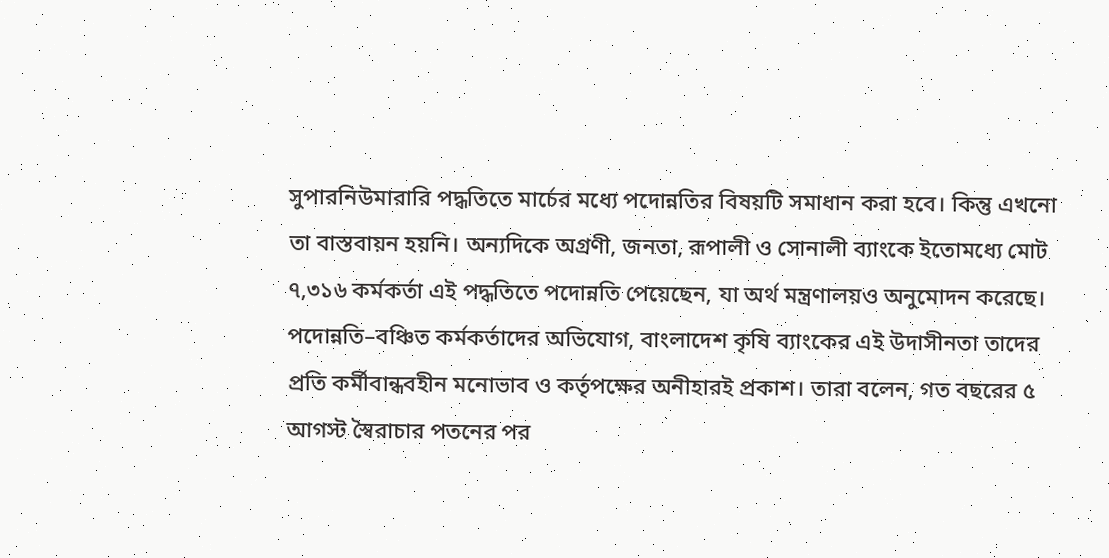সুপারনিউমারারি পদ্ধতিতে মার্চের মধ্যে পদোন্নতির বিষয়টি সমাধান করা হবে। কিন্তু এখনো তা বাস্তবায়ন হয়নি। অন্যদিকে অগ্রণী, জনতা, রূপালী ও সোনালী ব্যাংকে ইতোমধ্যে মোট ৭,৩১৬ কর্মকর্তা এই পদ্ধতিতে পদোন্নতি পেয়েছেন, যা অর্থ মন্ত্রণালয়ও অনুমোদন করেছে। পদোন্নতি–বঞ্চিত কর্মকর্তাদের অভিযোগ, বাংলাদেশ কৃষি ব্যাংকের এই উদাসীনতা তাদের প্রতি কর্মীবান্ধবহীন মনোভাব ও কর্তৃপক্ষের অনীহারই প্রকাশ। তারা বলেন, গত বছরের ৫ আগস্ট স্বৈরাচার পতনের পর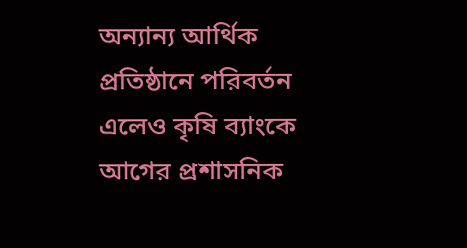অন্যান্য আর্থিক প্রতিষ্ঠানে পরিবর্তন এলেও কৃষি ব্যাংকে আগের প্রশাসনিক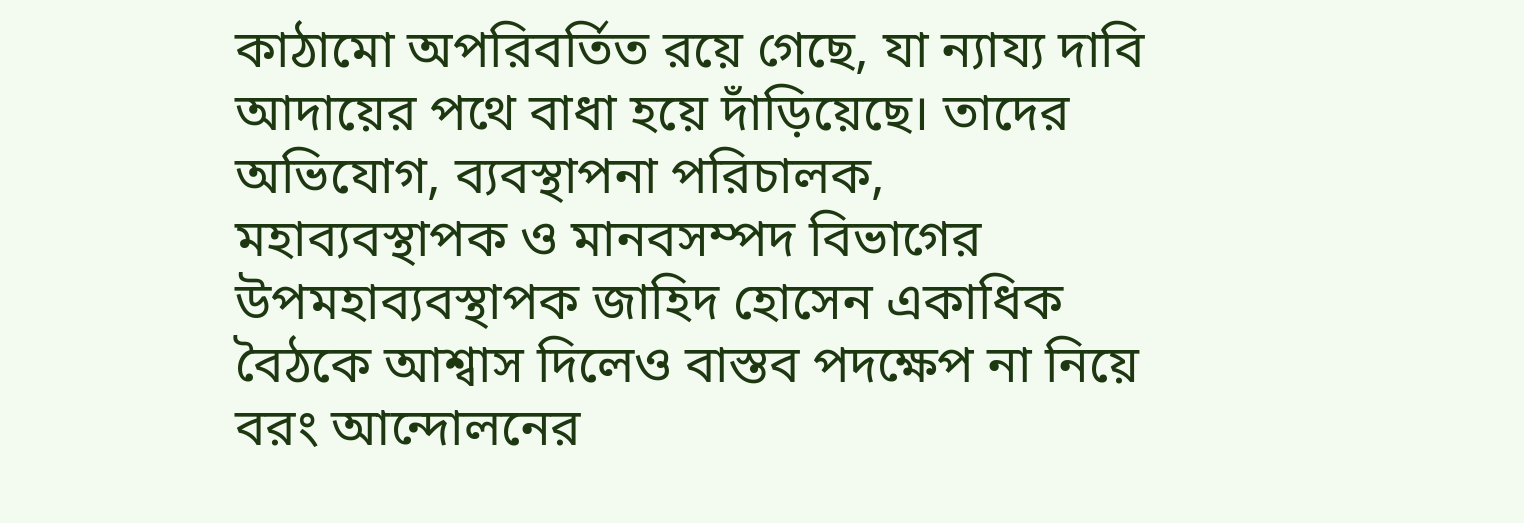কাঠামো অপরিবর্তিত রয়ে গেছে, যা ন্যায্য দাবি আদায়ের পথে বাধা হয়ে দাঁড়িয়েছে। তাদের অভিযোগ, ব্যবস্থাপনা পরিচালক, মহাব্যবস্থাপক ও মানবসম্পদ বিভাগের উপমহাব্যবস্থাপক জাহিদ হোসেন একাধিক বৈঠকে আশ্বাস দিলেও বাস্তব পদক্ষেপ না নিয়ে বরং আন্দোলনের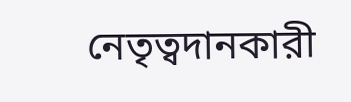নেতৃত্বদানকারী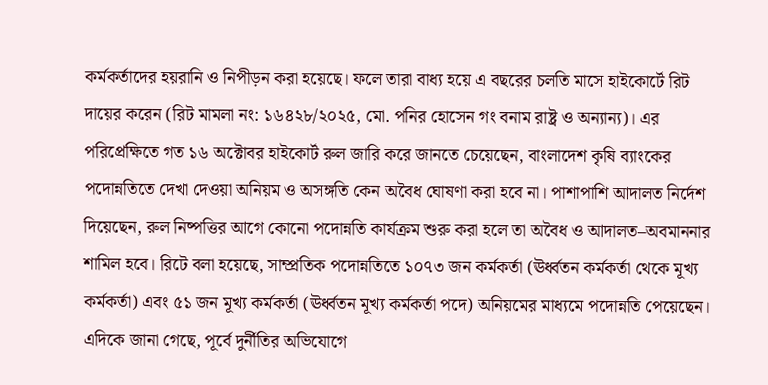কর্মকর্তাদের হয়রানি ও নিপীড়ন করা হয়েছে। ফলে তারা বাধ্য হয়ে এ বছরের চলতি মাসে হাইকোর্টে রিট দায়ের করেন (রিট মামলা নং: ১৬৪২৮/২০২৫, মো. পনির হোসেন গং বনাম রাষ্ট্র ও অন্যান্য)। এর পরিপ্রেক্ষিতে গত ১৬ অক্টোবর হাইকোর্ট রুল জারি করে জানতে চেয়েছেন, বাংলাদেশ কৃষি ব্যাংকের পদোন্নতিতে দেখা দেওয়া অনিয়ম ও অসঙ্গতি কেন অবৈধ ঘোষণা করা হবে না। পাশাপাশি আদালত নির্দেশ দিয়েছেন, রুল নিষ্পত্তির আগে কোনো পদোন্নতি কার্যক্রম শুরু করা হলে তা অবৈধ ও আদালত–অবমাননার শামিল হবে। রিটে বলা হয়েছে, সাম্প্রতিক পদোন্নতিতে ১০৭৩ জন কর্মকর্তা (ঊর্ধ্বতন কর্মকর্তা থেকে মূখ্য কর্মকর্তা) এবং ৫১ জন মূখ্য কর্মকর্তা (ঊর্ধ্বতন মূখ্য কর্মকর্তা পদে) অনিয়মের মাধ্যমে পদোন্নতি পেয়েছেন। এদিকে জানা গেছে, পূর্বে দুর্নীতির অভিযোগে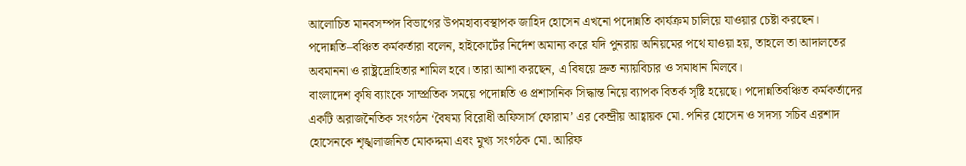আলোচিত মানবসম্পদ বিভাগের উপমহাব্যবস্থাপক জাহিদ হোসেন এখনো পদোন্নতি কার্যক্রম চালিয়ে যাওয়ার চেষ্টা করছেন। পদোন্নতি–বঞ্চিত কর্মকর্তারা বলেন, হাইকোর্টের নির্দেশ অমান্য করে যদি পুনরায় অনিয়মের পথে যাওয়া হয়, তাহলে তা আদালতের অবমাননা ও রাষ্ট্রদ্রোহিতার শামিল হবে। তারা আশা করছেন, এ বিষয়ে দ্রুত ন্যায়বিচার ও সমাধান মিলবে।
বাংলাদেশ কৃষি ব্যাংকে সাম্প্রতিক সময়ে পদোন্নতি ও প্রশাসনিক সিদ্ধান্ত নিয়ে ব্যাপক বিতর্ক সৃষ্টি হয়েছে। পদোন্নতিবঞ্চিত কর্মকর্তাদের একটি অরাজনৈতিক সংগঠন ‘বৈষম্য বিরোধী অফিসার্স ফোরাম’ এর কেন্দ্রীয় আহ্বায়ক মো. পনির হোসেন ও সদস্য সচিব এরশাদ হোসেনকে শৃঙ্খলাজনিত মোকদ্দমা এবং মুখ্য সংগঠক মো. আরিফ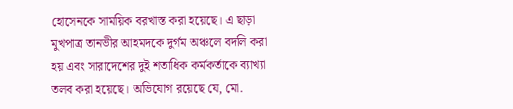হোসেনকে সাময়িক বরখাস্ত করা হয়েছে। এ ছাড়া মুখপাত্র তানভীর আহমদকে দুর্গম অঞ্চলে বদলি করা হয় এবং সারাদেশের দুই শতাধিক কর্মকর্তাকে ব্যাখ্যা তলব করা হয়েছে। অভিযোগ রয়েছে যে, মো.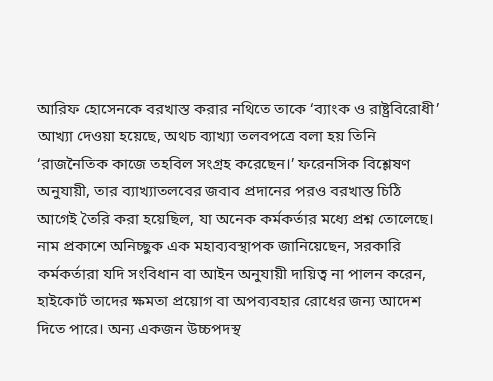আরিফ হোসেনকে বরখাস্ত করার নথিতে তাকে ‘ব্যাংক ও রাষ্ট্রবিরোধী’ আখ্যা দেওয়া হয়েছে, অথচ ব্যাখ্যা তলবপত্রে বলা হয় তিনি ‘রাজনৈতিক কাজে তহবিল সংগ্রহ করেছেন।’ ফরেনসিক বিশ্লেষণ অনুযায়ী, তার ব্যাখ্যাতলবের জবাব প্রদানের পরও বরখাস্ত চিঠি আগেই তৈরি করা হয়েছিল, যা অনেক কর্মকর্তার মধ্যে প্রশ্ন তোলেছে। নাম প্রকাশে অনিচ্ছুক এক মহাব্যবস্থাপক জানিয়েছেন, সরকারি কর্মকর্তারা যদি সংবিধান বা আইন অনুযায়ী দায়িত্ব না পালন করেন, হাইকোর্ট তাদের ক্ষমতা প্রয়োগ বা অপব্যবহার রোধের জন্য আদেশ দিতে পারে। অন্য একজন উচ্চপদস্থ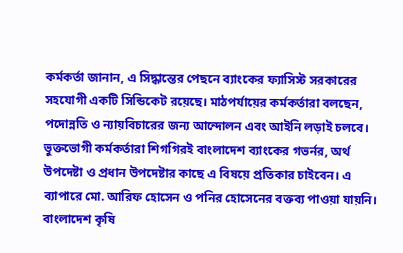কর্মকর্তা জানান, এ সিদ্ধান্তের পেছনে ব্যাংকের ফ্যাসিস্ট সরকারের সহযোগী একটি সিন্ডিকেট রয়েছে। মাঠপর্যায়ের কর্মকর্তারা বলছেন, পদোন্নতি ও ন্যায়বিচারের জন্য আন্দোলন এবং আইনি লড়াই চলবে। ভুক্তভোগী কর্মকর্তারা শিগগিরই বাংলাদেশ ব্যাংকের গভর্নর, অর্থ উপদেষ্টা ও প্রধান উপদেষ্টার কাছে এ বিষয়ে প্রতিকার চাইবেন। এ ব্যাপারে মো. আরিফ হোসেন ও পনির হোসেনের বক্তব্য পাওয়া যায়নি।
বাংলাদেশ কৃষি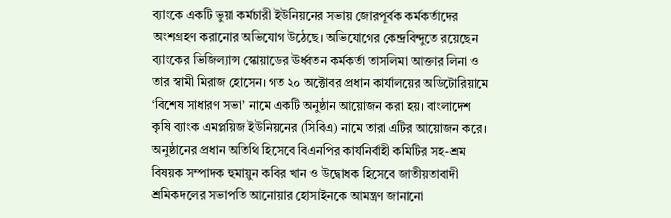ব্যাংকে একটি ভুয়া কর্মচারী ইউনিয়নের সভায় জোরপূর্বক কর্মকর্তাদের অংশগ্রহণ করানোর অভিযোগ উঠেছে। অভিযোগের কেন্দ্রবিন্দুতে রয়েছেন ব্যাংকের ভিজিল্যান্স স্কোয়াডের ঊর্ধ্বতন কর্মকর্তা তাসলিমা আক্তার লিনা ও তার স্বামী মিরাজ হোসেন। গত ২০ অক্টোবর প্রধান কার্যালয়ের অডিটোরিয়ামে ‘বিশেষ সাধারণ সভা’ নামে একটি অনুষ্ঠান আয়োজন করা হয়। বাংলাদেশ কৃষি ব্যাংক এমপ্লয়িজ ইউনিয়নের (সিবিএ) নামে তারা এটির আয়োজন করে। অনুষ্ঠানের প্রধান অতিথি হিসেবে বিএনপির কার্যনির্বাহী কমিটির সহ-শ্রম বিষয়ক সম্পাদক হুমায়ুন কবির খান ও উদ্বোধক হিসেবে জাতীয়তাবাদী শ্রমিকদলের সভাপতি আনোয়ার হোসাইনকে আমন্ত্রণ জানানো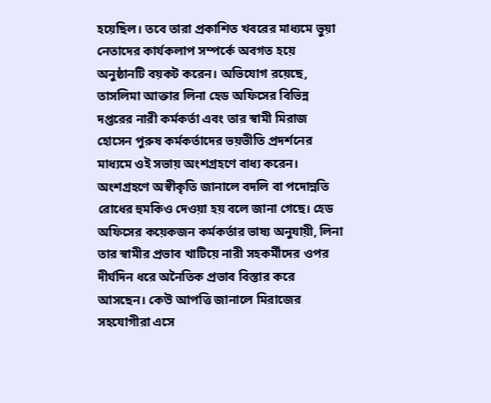হয়েছিল। তবে তারা প্রকাশিত খবরের মাধ্যমে ভুয়া নেতাদের কার্যকলাপ সম্পর্কে অবগত হয়ে অনুষ্ঠানটি বয়কট করেন। অভিযোগ রয়েছে, তাসলিমা আক্তার লিনা হেড অফিসের বিভিন্ন দপ্তরের নারী কর্মকর্তা এবং তার স্বামী মিরাজ হোসেন পুরুষ কর্মকর্তাদের ভয়ভীতি প্রদর্শনের মাধ্যমে ওই সভায় অংশগ্রহণে বাধ্য করেন। অংশগ্রহণে অস্বীকৃতি জানালে বদলি বা পদোন্নতি রোধের হুমকিও দেওয়া হয় বলে জানা গেছে। হেড অফিসের কয়েকজন কর্মকর্তার ভাষ্য অনুযায়ী, লিনা তার স্বামীর প্রভাব খাটিয়ে নারী সহকর্মীদের ওপর দীর্ঘদিন ধরে অনৈতিক প্রভাব বিস্তার করে আসছেন। কেউ আপত্তি জানালে মিরাজের সহযোগীরা এসে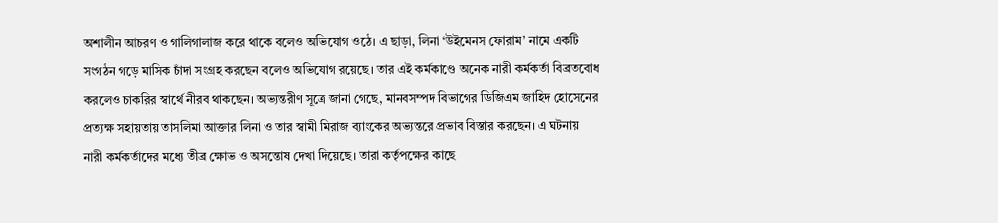অশালীন আচরণ ও গালিগালাজ করে থাকে বলেও অভিযোগ ওঠে। এ ছাড়া, লিনা ‘উইমেনস ফোরাম’ নামে একটি সংগঠন গড়ে মাসিক চাঁদা সংগ্রহ করছেন বলেও অভিযোগ রয়েছে। তার এই কর্মকাণ্ডে অনেক নারী কর্মকর্তা বিব্রতবোধ করলেও চাকরির স্বার্থে নীরব থাকছেন। অভ্যন্তরীণ সূত্রে জানা গেছে, মানবসম্পদ বিভাগের ডিজিএম জাহিদ হোসেনের প্রত্যক্ষ সহায়তায় তাসলিমা আক্তার লিনা ও তার স্বামী মিরাজ ব্যাংকের অভ্যন্তরে প্রভাব বিস্তার করছেন। এ ঘটনায় নারী কর্মকর্তাদের মধ্যে তীব্র ক্ষোভ ও অসন্তোষ দেখা দিয়েছে। তারা কর্তৃপক্ষের কাছে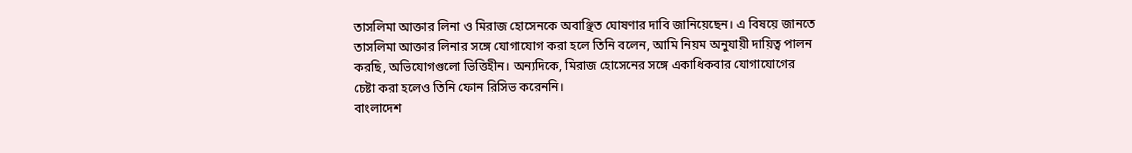তাসলিমা আক্তার লিনা ও মিরাজ হোসেনকে অবাঞ্ছিত ঘোষণার দাবি জানিয়েছেন। এ বিষয়ে জানতে তাসলিমা আক্তার লিনার সঙ্গে যোগাযোগ করা হলে তিনি বলেন, আমি নিয়ম অনুযায়ী দায়িত্ব পালন করছি, অভিযোগগুলো ভিত্তিহীন। অন্যদিকে, মিরাজ হোসেনের সঙ্গে একাধিকবার যোগাযোগের চেষ্টা করা হলেও তিনি ফোন রিসিভ করেননি।
বাংলাদেশ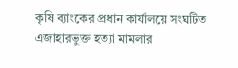কৃষি ব্যাংকের প্রধান কার্যালয়ে সংঘটিত এজাহারভুক্ত হত্যা মামলার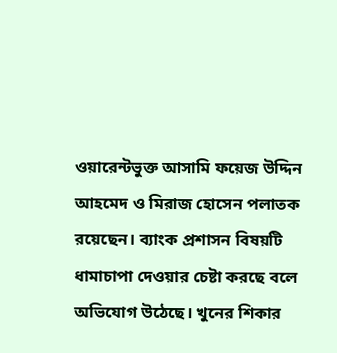ওয়ারেন্টভুক্ত আসামি ফয়েজ উদ্দিন আহমেদ ও মিরাজ হোসেন পলাতক রয়েছেন। ব্যাংক প্রশাসন বিষয়টি ধামাচাপা দেওয়ার চেষ্টা করছে বলে অভিযোগ উঠেছে। খুনের শিকার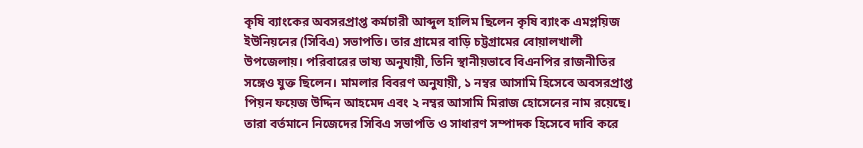কৃষি ব্যাংকের অবসরপ্রাপ্ত কর্মচারী আব্দুল হালিম ছিলেন কৃষি ব্যাংক এমপ্লয়িজ ইউনিয়নের (সিবিএ) সভাপতি। তার গ্রামের বাড়ি চট্টগ্রামের বোয়ালখালী উপজেলায়। পরিবারের ভাষ্য অনুযায়ী, তিনি স্থানীয়ভাবে বিএনপির রাজনীতির সঙ্গেও যুক্ত ছিলেন। মামলার বিবরণ অনুযায়ী, ১ নম্বর আসামি হিসেবে অবসরপ্রাপ্ত পিয়ন ফয়েজ উদ্দিন আহমেদ এবং ২ নম্বর আসামি মিরাজ হোসেনের নাম রয়েছে। তারা বর্তমানে নিজেদের সিবিএ সভাপতি ও সাধারণ সম্পাদক হিসেবে দাবি করে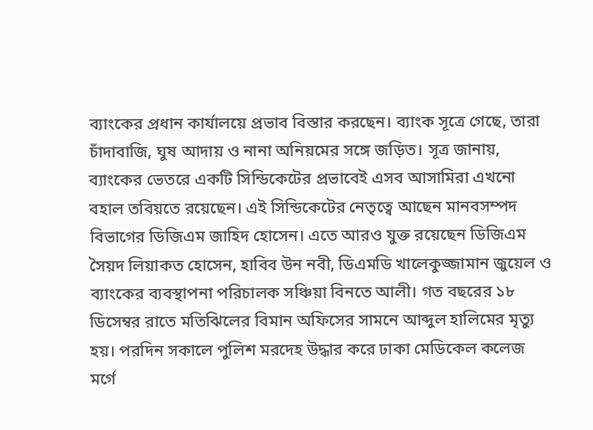ব্যাংকের প্রধান কার্যালয়ে প্রভাব বিস্তার করছেন। ব্যাংক সূত্রে গেছে, তারা চাঁদাবাজি, ঘুষ আদায় ও নানা অনিয়মের সঙ্গে জড়িত। সূত্র জানায়, ব্যাংকের ভেতরে একটি সিন্ডিকেটের প্রভাবেই এসব আসামিরা এখনো বহাল তবিয়তে রয়েছেন। এই সিন্ডিকেটের নেতৃত্বে আছেন মানবসম্পদ বিভাগের ডিজিএম জাহিদ হোসেন। এতে আরও যুক্ত রয়েছেন ডিজিএম সৈয়দ লিয়াকত হোসেন, হাবিব উন নবী, ডিএমডি খালেকুজ্জামান জুয়েল ও ব্যাংকের ব্যবস্থাপনা পরিচালক সঞ্চিয়া বিনতে আলী। গত বছরের ১৮ ডিসেম্বর রাতে মতিঝিলের বিমান অফিসের সামনে আব্দুল হালিমের মৃত্যু হয়। পরদিন সকালে পুলিশ মরদেহ উদ্ধার করে ঢাকা মেডিকেল কলেজ মর্গে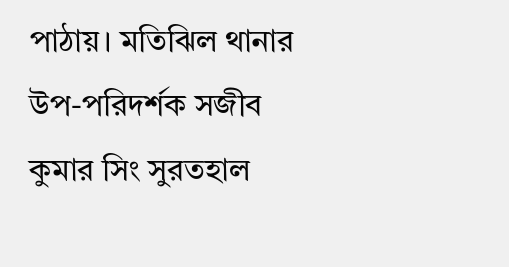পাঠায়। মতিঝিল থানার উপ-পরিদর্শক সজীব কুমার সিং সুরতহাল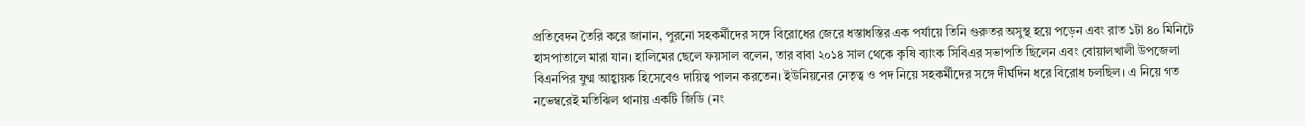প্রতিবেদন তৈরি করে জানান, পুরনো সহকর্মীদের সঙ্গে বিরোধের জেরে ধস্তাধস্তির এক পর্যায়ে তিনি গুরুতর অসুস্থ হয়ে পড়েন এবং রাত ১টা ৪০ মিনিটে হাসপাতালে মারা যান। হালিমের ছেলে ফয়সাল বলেন, তার বাবা ২০১৪ সাল থেকে কৃষি ব্যাংক সিবিএর সভাপতি ছিলেন এবং বোয়ালখালী উপজেলা বিএনপির যুগ্ম আহ্বায়ক হিসেবেও দায়িত্ব পালন করতেন। ইউনিয়নের নেতৃত্ব ও পদ নিয়ে সহকর্মীদের সঙ্গে দীর্ঘদিন ধরে বিরোধ চলছিল। এ নিয়ে গত নভেম্বরেই মতিঝিল থানায় একটি জিডি (নং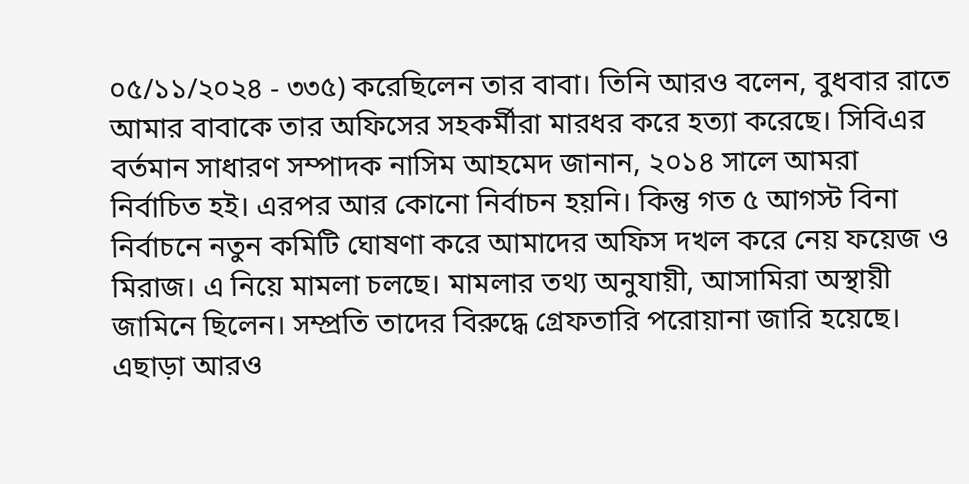০৫/১১/২০২৪ - ৩৩৫) করেছিলেন তার বাবা। তিনি আরও বলেন, বুধবার রাতে আমার বাবাকে তার অফিসের সহকর্মীরা মারধর করে হত্যা করেছে। সিবিএর বর্তমান সাধারণ সম্পাদক নাসিম আহমেদ জানান, ২০১৪ সালে আমরা নির্বাচিত হই। এরপর আর কোনো নির্বাচন হয়নি। কিন্তু গত ৫ আগস্ট বিনা নির্বাচনে নতুন কমিটি ঘোষণা করে আমাদের অফিস দখল করে নেয় ফয়েজ ও মিরাজ। এ নিয়ে মামলা চলছে। মামলার তথ্য অনুযায়ী, আসামিরা অস্থায়ী জামিনে ছিলেন। সম্প্রতি তাদের বিরুদ্ধে গ্রেফতারি পরোয়ানা জারি হয়েছে। এছাড়া আরও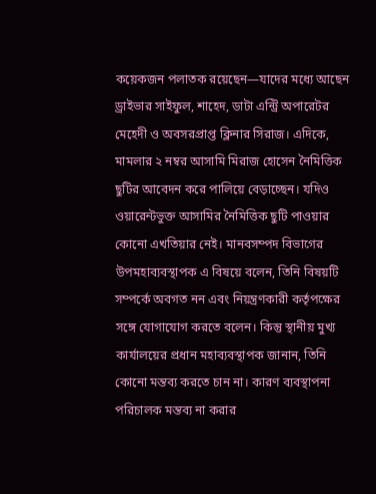কয়েকজন পলাতক রয়েছেন—যাদের মধ্যে আছেন ড্রাইভার সাইফুল, শাহেদ, ডাটা এন্ট্রি অপারেটর মেহেদী ও অবসরপ্রাপ্ত ক্লিনার সিরাজ। এদিকে, মামলার ২ নম্বর আসামি মিরাজ হোসেন নৈমিত্তিক ছুটির আবেদন করে পালিয়ে বেড়াচ্ছেন। যদিও ওয়ারেন্টভুক্ত আসামির নৈমিত্তিক ছুটি পাওয়ার কোনো এখতিয়ার নেই। মানবসম্পদ বিভাগের উপমহাব্যবস্থাপক এ বিষয়ে বলেন, তিনি বিষয়টি সম্পর্কে অবগত নন এবং নিয়ন্ত্রণকারী কর্তৃপক্ষের সঙ্গে যোগাযোগ করতে বলেন। কিন্তু স্থানীয় মুখ্য কার্যালয়ের প্রধান মহাব্যবস্থাপক জানান, তিনি কোনো মন্তব্য করতে চান না। কারণ ব্যবস্থাপনা পরিচালক মন্তব্য না করার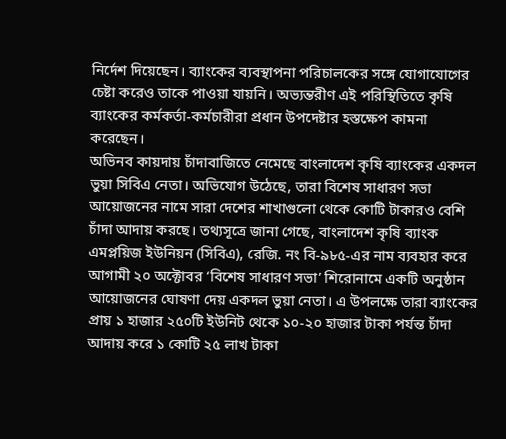নির্দেশ দিয়েছেন। ব্যাংকের ব্যবস্থাপনা পরিচালকের সঙ্গে যোগাযোগের চেষ্টা করেও তাকে পাওয়া যায়নি। অভ্যন্তরীণ এই পরিস্থিতিতে কৃষি ব্যাংকের কর্মকর্তা-কর্মচারীরা প্রধান উপদেষ্টার হস্তক্ষেপ কামনা করেছেন।
অভিনব কায়দায় চাঁদাবাজিতে নেমেছে বাংলাদেশ কৃষি ব্যাংকের একদল ভুয়া সিবিএ নেতা। অভিযোগ উঠেছে, তারা বিশেষ সাধারণ সভা আয়োজনের নামে সারা দেশের শাখাগুলো থেকে কোটি টাকারও বেশি চাঁদা আদায় করছে। তথ্যসূত্রে জানা গেছে, বাংলাদেশ কৃষি ব্যাংক এমপ্লয়িজ ইউনিয়ন (সিবিএ), রেজি. নং বি-৯৮৫-এর নাম ব্যবহার করে আগামী ২০ অক্টোবর ‘বিশেষ সাধারণ সভা’ শিরোনামে একটি অনুষ্ঠান আয়োজনের ঘোষণা দেয় একদল ভুয়া নেতা। এ উপলক্ষে তারা ব্যাংকের প্রায় ১ হাজার ২৫০টি ইউনিট থেকে ১০-২০ হাজার টাকা পর্যন্ত চাঁদা আদায় করে ১ কোটি ২৫ লাখ টাকা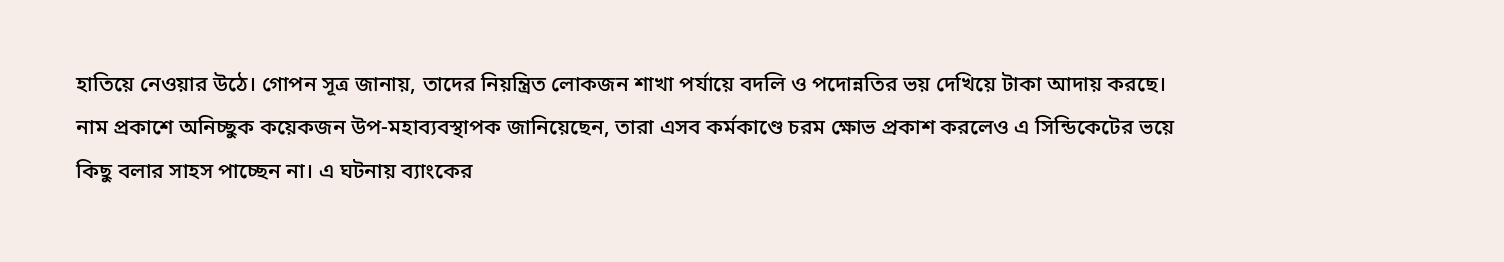হাতিয়ে নেওয়ার উঠে। গোপন সূত্র জানায়, তাদের নিয়ন্ত্রিত লোকজন শাখা পর্যায়ে বদলি ও পদোন্নতির ভয় দেখিয়ে টাকা আদায় করছে। নাম প্রকাশে অনিচ্ছুক কয়েকজন উপ-মহাব্যবস্থাপক জানিয়েছেন, তারা এসব কর্মকাণ্ডে চরম ক্ষোভ প্রকাশ করলেও এ সিন্ডিকেটের ভয়ে কিছু বলার সাহস পাচ্ছেন না। এ ঘটনায় ব্যাংকের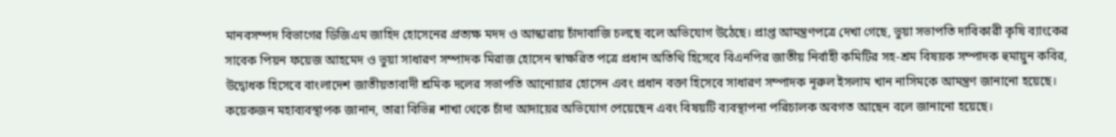মানবসম্পদ বিভাগের ডিজিএম জাহিদ হোসেনের প্রত্যক্ষ মদদ ও আস্কারায় চাঁদাবাজি চলছে বলে অভিযোগ উঠেছে। প্রাপ্ত আমন্ত্রণপত্রে দেখা গেছে, ভুয়া সভাপতি দাবিকারী কৃষি ব্যাংকের সাবেক পিয়ন ফয়েজ আহমেদ ও ভুয়া সাধারণ সম্পাদক মিরাজ হোসেন স্বাক্ষরিত পত্রে প্রধান অতিথি হিসেবে বিএনপির জাতীয় নির্বাহী কমিটির সহ-শ্রম বিষয়ক সম্পাদক হুমায়ুন কবির, উদ্বোধক হিসেবে বাংলাদেশ জাতীয়তাবাদী শ্রমিক দলের সভাপতি আনোয়ার হোসেন এবং প্রধান বক্তা হিসেবে সাধারণ সম্পাদক নূরুল ইসলাম খান নাসিমকে আমন্ত্রণ জানানো হয়েছে। কয়েকজন মহাব্যবস্থাপক জানান, তারা বিভিন্ন শাখা থেকে চাঁদা আদায়ের অভিযোগ পেয়েছেন এবং বিষয়টি ব্যবস্থাপনা পরিচালক অবগত আছেন বলে জানানো হয়েছে।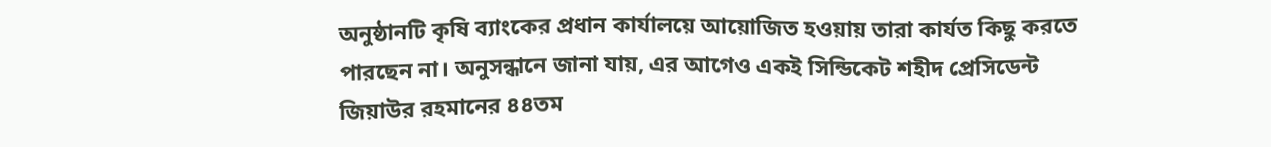অনুষ্ঠানটি কৃষি ব্যাংকের প্রধান কার্যালয়ে আয়োজিত হওয়ায় তারা কার্যত কিছু করতে পারছেন না। অনুসন্ধানে জানা যায়, এর আগেও একই সিন্ডিকেট শহীদ প্রেসিডেন্ট জিয়াউর রহমানের ৪৪তম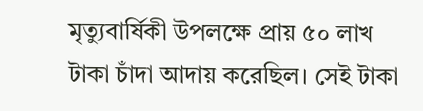মৃত্যুবার্ষিকী উপলক্ষে প্রায় ৫০ লাখ টাকা চাঁদা আদায় করেছিল। সেই টাকা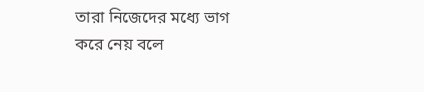তারা নিজেদের মধ্যে ভাগ করে নেয় বলে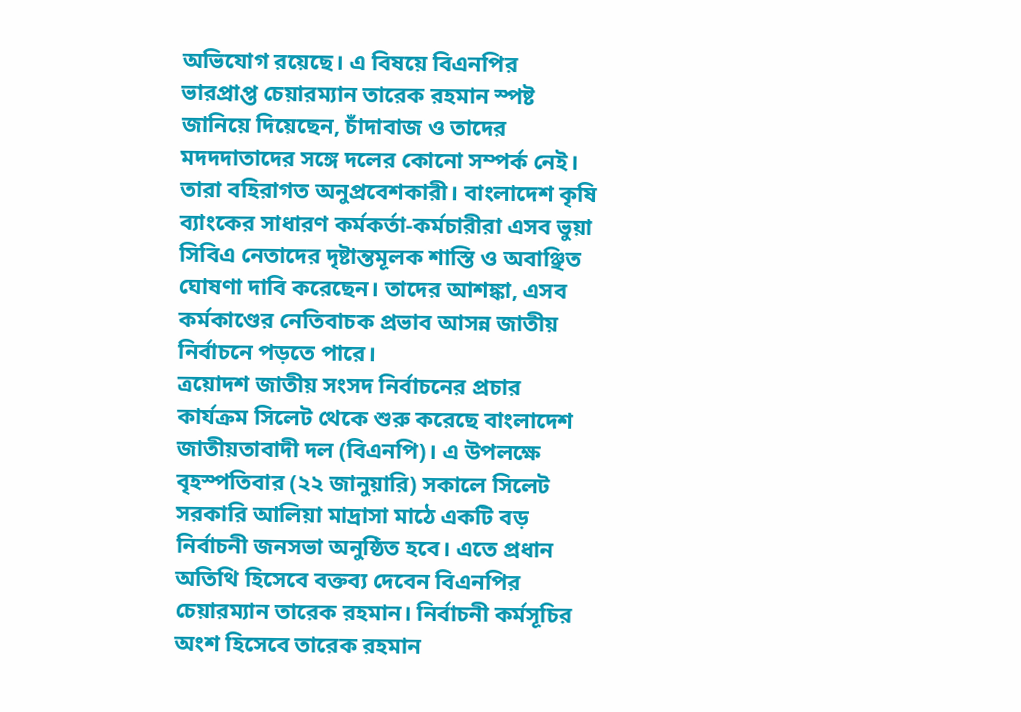অভিযোগ রয়েছে। এ বিষয়ে বিএনপির ভারপ্রাপ্ত চেয়ারম্যান তারেক রহমান স্পষ্ট জানিয়ে দিয়েছেন, চাঁদাবাজ ও তাদের মদদদাতাদের সঙ্গে দলের কোনো সম্পর্ক নেই। তারা বহিরাগত অনুপ্রবেশকারী। বাংলাদেশ কৃষি ব্যাংকের সাধারণ কর্মকর্তা-কর্মচারীরা এসব ভুয়া সিবিএ নেতাদের দৃষ্টান্তমূলক শাস্তি ও অবাঞ্ছিত ঘোষণা দাবি করেছেন। তাদের আশঙ্কা, এসব কর্মকাণ্ডের নেতিবাচক প্রভাব আসন্ন জাতীয় নির্বাচনে পড়তে পারে।
ত্রয়োদশ জাতীয় সংসদ নির্বাচনের প্রচার কার্যক্রম সিলেট থেকে শুরু করেছে বাংলাদেশ জাতীয়তাবাদী দল (বিএনপি)। এ উপলক্ষে বৃহস্পতিবার (২২ জানুয়ারি) সকালে সিলেট সরকারি আলিয়া মাদ্রাসা মাঠে একটি বড় নির্বাচনী জনসভা অনুষ্ঠিত হবে। এতে প্রধান অতিথি হিসেবে বক্তব্য দেবেন বিএনপির চেয়ারম্যান তারেক রহমান। নির্বাচনী কর্মসূচির অংশ হিসেবে তারেক রহমান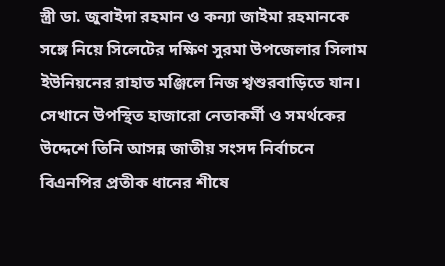স্ত্রী ডা. জুবাইদা রহমান ও কন্যা জাইমা রহমানকে সঙ্গে নিয়ে সিলেটের দক্ষিণ সুরমা উপজেলার সিলাম ইউনিয়নের রাহাত মঞ্জিলে নিজ শ্বশুরবাড়িতে যান। সেখানে উপস্থিত হাজারো নেতাকর্মী ও সমর্থকের উদ্দেশে তিনি আসন্ন জাতীয় সংসদ নির্বাচনে বিএনপির প্রতীক ধানের শীষে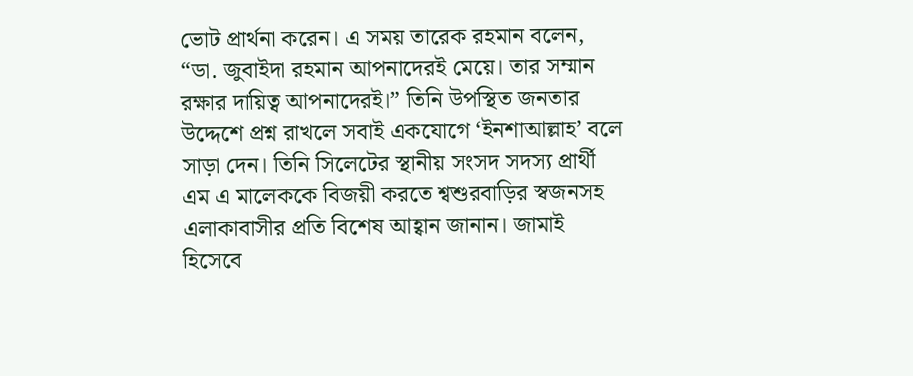ভোট প্রার্থনা করেন। এ সময় তারেক রহমান বলেন, “ডা. জুবাইদা রহমান আপনাদেরই মেয়ে। তার সম্মান রক্ষার দায়িত্ব আপনাদেরই।” তিনি উপস্থিত জনতার উদ্দেশে প্রশ্ন রাখলে সবাই একযোগে ‘ইনশাআল্লাহ’ বলে সাড়া দেন। তিনি সিলেটের স্থানীয় সংসদ সদস্য প্রার্থী এম এ মালেককে বিজয়ী করতে শ্বশুরবাড়ির স্বজনসহ এলাকাবাসীর প্রতি বিশেষ আহ্বান জানান। জামাই হিসেবে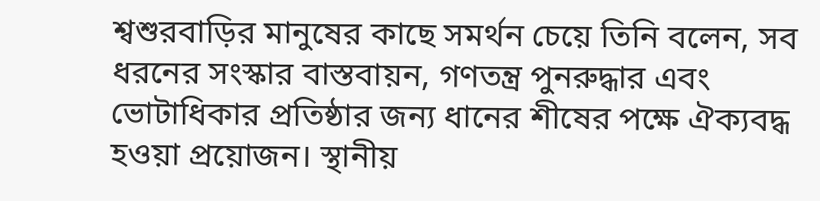শ্বশুরবাড়ির মানুষের কাছে সমর্থন চেয়ে তিনি বলেন, সব ধরনের সংস্কার বাস্তবায়ন, গণতন্ত্র পুনরুদ্ধার এবং ভোটাধিকার প্রতিষ্ঠার জন্য ধানের শীষের পক্ষে ঐক্যবদ্ধ হওয়া প্রয়োজন। স্থানীয়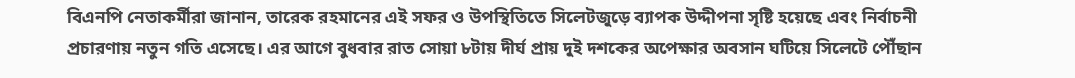বিএনপি নেতাকর্মীরা জানান, তারেক রহমানের এই সফর ও উপস্থিতিতে সিলেটজুড়ে ব্যাপক উদ্দীপনা সৃষ্টি হয়েছে এবং নির্বাচনী প্রচারণায় নতুন গতি এসেছে। এর আগে বুধবার রাত সোয়া ৮টায় দীর্ঘ প্রায় দুই দশকের অপেক্ষার অবসান ঘটিয়ে সিলেটে পৌঁছান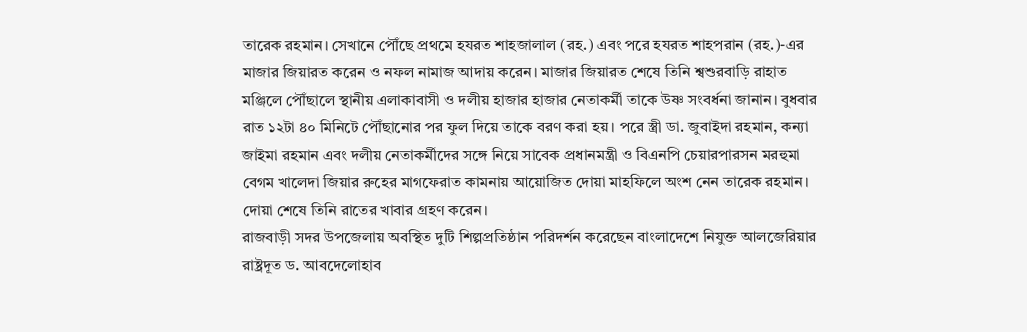তারেক রহমান। সেখানে পৌঁছে প্রথমে হযরত শাহজালাল (রহ.) এবং পরে হযরত শাহপরান (রহ.)-এর মাজার জিয়ারত করেন ও নফল নামাজ আদায় করেন। মাজার জিয়ারত শেষে তিনি শ্বশুরবাড়ি রাহাত মঞ্জিলে পৌঁছালে স্থানীয় এলাকাবাসী ও দলীয় হাজার হাজার নেতাকর্মী তাকে উষ্ণ সংবর্ধনা জানান। বুধবার রাত ১২টা ৪০ মিনিটে পৌঁছানোর পর ফুল দিয়ে তাকে বরণ করা হয়। পরে স্ত্রী ডা. জুবাইদা রহমান, কন্যা জাইমা রহমান এবং দলীয় নেতাকর্মীদের সঙ্গে নিয়ে সাবেক প্রধানমন্ত্রী ও বিএনপি চেয়ারপারসন মরহুমা বেগম খালেদা জিয়ার রুহের মাগফেরাত কামনায় আয়োজিত দোয়া মাহফিলে অংশ নেন তারেক রহমান। দোয়া শেষে তিনি রাতের খাবার গ্রহণ করেন।
রাজবাড়ী সদর উপজেলায় অবস্থিত দুটি শিল্পপ্রতিষ্ঠান পরিদর্শন করেছেন বাংলাদেশে নিযুক্ত আলজেরিয়ার রাষ্ট্রদূত ড. আবদেলোহাব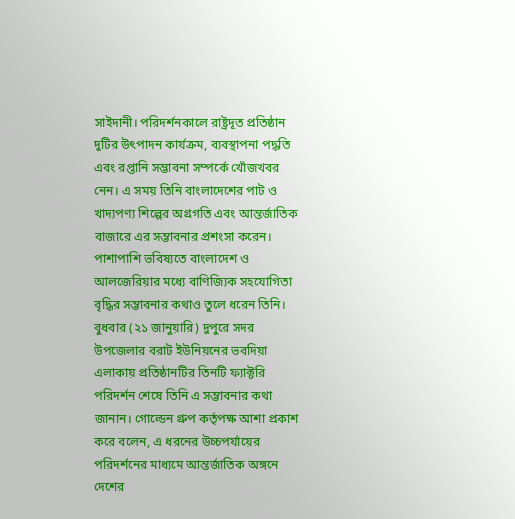সাইদানী। পরিদর্শনকালে রাষ্ট্রদূত প্রতিষ্ঠান দুটির উৎপাদন কার্যক্রম, ব্যবস্থাপনা পদ্ধতি এবং রপ্তানি সম্ভাবনা সম্পর্কে খোঁজখবর নেন। এ সময় তিনি বাংলাদেশের পাট ও খাদ্যপণ্য শিল্পের অগ্রগতি এবং আন্তর্জাতিক বাজারে এর সম্ভাবনার প্রশংসা করেন। পাশাপাশি ভবিষ্যতে বাংলাদেশ ও আলজেরিয়ার মধ্যে বাণিজ্যিক সহযোগিতা বৃদ্ধির সম্ভাবনার কথাও তুলে ধরেন তিনি। বুধবার (২১ জানুয়ারি) দুপুরে সদর উপজেলার বরাট ইউনিয়নের ভবদিয়া এলাকায় প্রতিষ্ঠানটির তিনটি ফ্যাক্টরি পরিদর্শন শেষে তিনি এ সম্ভাবনার কথা জানান। গোল্ডেন গ্রুপ কর্তৃপক্ষ আশা প্রকাশ করে বলেন, এ ধরনের উচ্চপর্যায়ের পরিদর্শনের মাধ্যমে আন্তর্জাতিক অঙ্গনে দেশের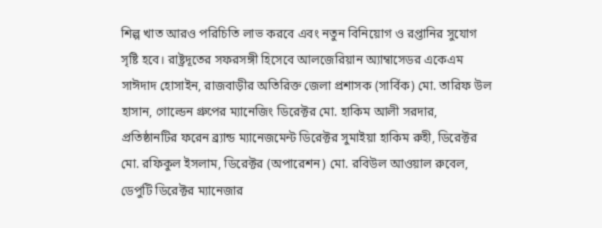শিল্প খাত আরও পরিচিতি লাভ করবে এবং নতুন বিনিয়োগ ও রপ্তানির সুযোগ সৃষ্টি হবে। রাষ্ট্রদূতের সফরসঙ্গী হিসেবে আলজেরিয়ান অ্যাম্বাসেডর একেএম সাঈদাদ হোসাইন, রাজবাড়ীর অতিরিক্ত জেলা প্রশাসক (সার্বিক) মো. তারিফ উল হাসান, গোল্ডেন গ্রুপের ম্যানেজিং ডিরেক্টর মো. হাকিম আলী সরদার, প্রতিষ্ঠানটির ফরেন ব্র্যান্ড ম্যানেজমেন্ট ডিরেক্টর সুমাইয়া হাকিম রুহী, ডিরেক্টর মো. রফিকুল ইসলাম, ডিরেক্টর (অপারেশন) মো. রবিউল আওয়াল রুবেল, ডেপুটি ডিরেক্টর ম্যানেজার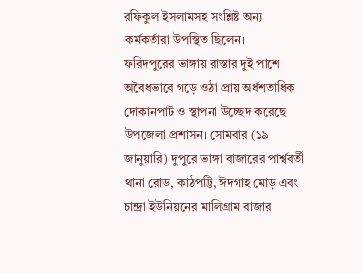রফিকুল ইসলামসহ সংশ্লিষ্ট অন্য কর্মকর্তারা উপস্থিত ছিলেন।
ফরিদপুরের ভাঙ্গায় রাস্তার দুই পাশে অবৈধভাবে গড়ে ওঠা প্রায় অর্ধশতাধিক দোকানপাট ও স্থাপনা উচ্ছেদ করেছে উপজেলা প্রশাসন। সোমবার (১৯ জানুয়ারি) দুপুরে ভাঙ্গা বাজারের পার্শ্ববর্তী থানা রোড, কাঠপট্টি, ঈদগাহ মোড় এবং চান্দ্রা ইউনিয়নের মালিগ্রাম বাজার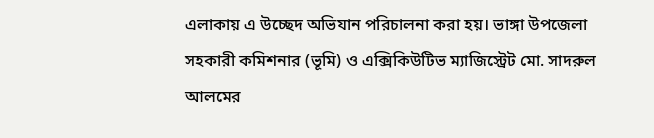এলাকায় এ উচ্ছেদ অভিযান পরিচালনা করা হয়। ভাঙ্গা উপজেলা সহকারী কমিশনার (ভূমি) ও এক্সিকিউটিভ ম্যাজিস্ট্রেট মো. সাদরুল আলমের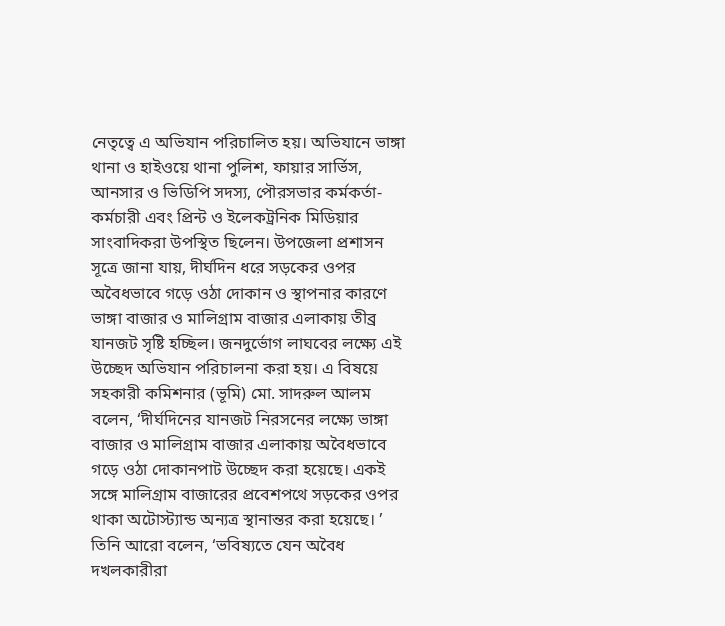নেতৃত্বে এ অভিযান পরিচালিত হয়। অভিযানে ভাঙ্গা থানা ও হাইওয়ে থানা পুলিশ, ফায়ার সার্ভিস, আনসার ও ভিডিপি সদস্য, পৌরসভার কর্মকর্তা-কর্মচারী এবং প্রিন্ট ও ইলেকট্রনিক মিডিয়ার সাংবাদিকরা উপস্থিত ছিলেন। উপজেলা প্রশাসন সূত্রে জানা যায়, দীর্ঘদিন ধরে সড়কের ওপর অবৈধভাবে গড়ে ওঠা দোকান ও স্থাপনার কারণে ভাঙ্গা বাজার ও মালিগ্রাম বাজার এলাকায় তীব্র যানজট সৃষ্টি হচ্ছিল। জনদুর্ভোগ লাঘবের লক্ষ্যে এই উচ্ছেদ অভিযান পরিচালনা করা হয়। এ বিষয়ে সহকারী কমিশনার (ভূমি) মো. সাদরুল আলম বলেন, ‘দীর্ঘদিনের যানজট নিরসনের লক্ষ্যে ভাঙ্গা বাজার ও মালিগ্রাম বাজার এলাকায় অবৈধভাবে গড়ে ওঠা দোকানপাট উচ্ছেদ করা হয়েছে। একই সঙ্গে মালিগ্রাম বাজারের প্রবেশপথে সড়কের ওপর থাকা অটোস্ট্যান্ড অন্যত্র স্থানান্তর করা হয়েছে। ’ তিনি আরো বলেন, ‘ভবিষ্যতে যেন অবৈধ দখলকারীরা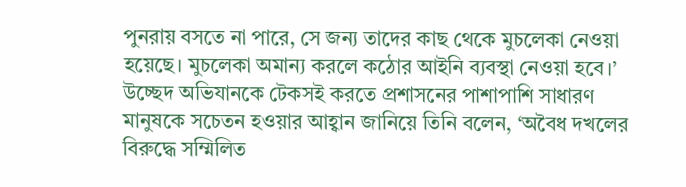পুনরায় বসতে না পারে, সে জন্য তাদের কাছ থেকে মুচলেকা নেওয়া হয়েছে। মুচলেকা অমান্য করলে কঠোর আইনি ব্যবস্থা নেওয়া হবে।’ উচ্ছেদ অভিযানকে টেকসই করতে প্রশাসনের পাশাপাশি সাধারণ মানুষকে সচেতন হওয়ার আহ্বান জানিয়ে তিনি বলেন, ‘অবৈধ দখলের বিরুদ্ধে সম্মিলিত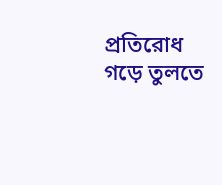প্রতিরোধ গড়ে তুলতে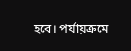হবে। পর্যায়ক্রমে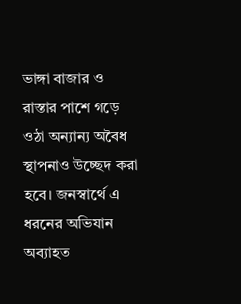ভাঙ্গা বাজার ও রাস্তার পাশে গড়ে ওঠা অন্যান্য অবৈধ স্থাপনাও উচ্ছেদ করা হবে। জনস্বার্থে এ ধরনের অভিযান অব্যাহত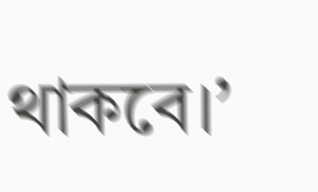থাকবে।’